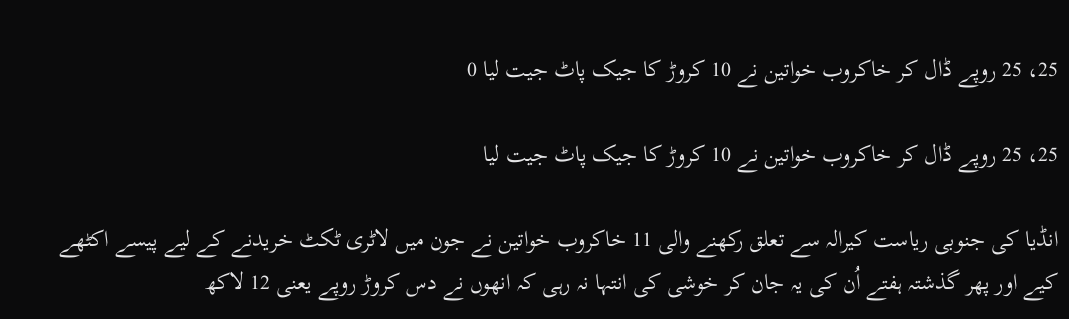25، 25 روپے ڈال کر خاکروب خواتین نے 10 کروڑ کا جیک پاٹ جیت لیا 0

25، 25 روپے ڈال کر خاکروب خواتین نے 10 کروڑ کا جیک پاٹ جیت لیا

انڈیا کی جنوبی ریاست کیرالہ سے تعلق رکھنے والی 11 خاکروب خواتین نے جون میں لاٹری ٹکٹ خریدنے کے لیے پیسے اکٹھے کیے اور پھر گذشتہ ہفتے اُن کی یہ جان کر خوشی کی انتہا نہ رہی کہ انھوں نے دس کروڑ روپے یعنی 12 لاکھ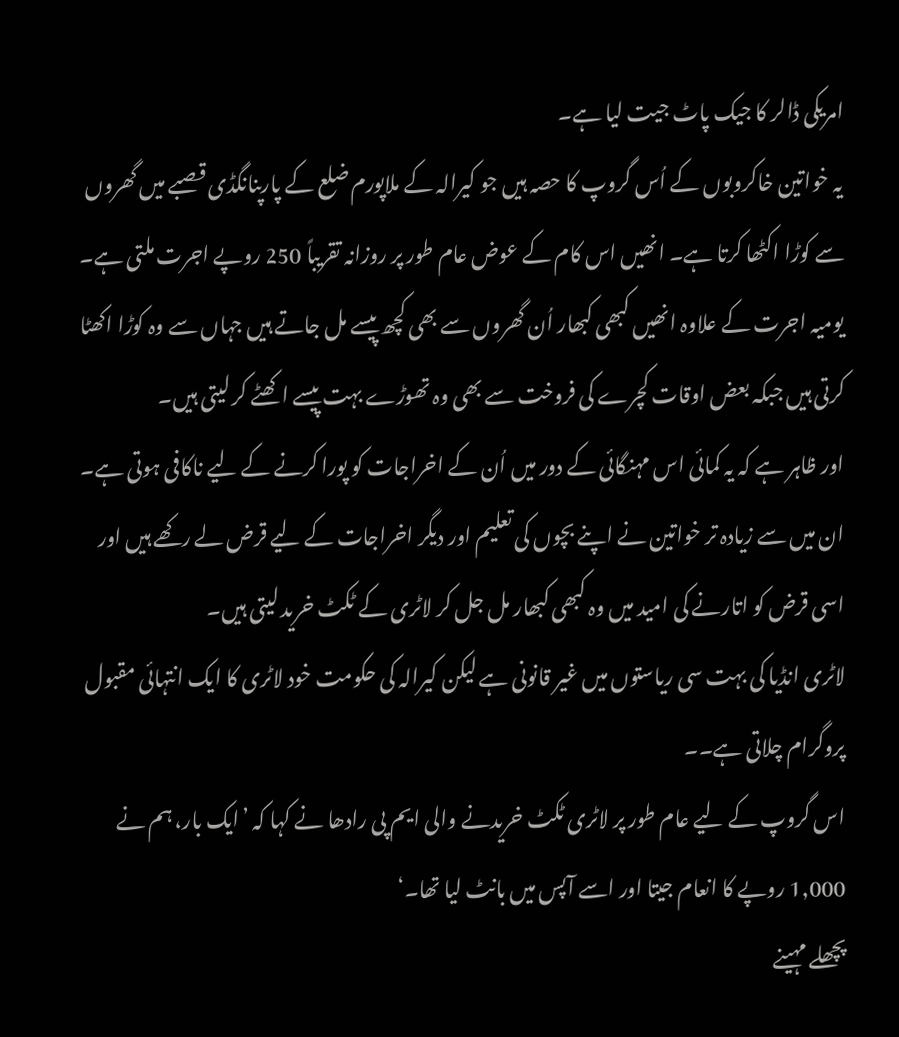امریکی ڈالر کا جیک پاٹ جیت لیا ہے۔
یہ خواتین خاکروبوں کے اُس گروپ کا حصہ ہیں جو کیرالہ کے ملاپورم ضلع کے پارپنانگڈی قصبے میں گھروں سے کوڑا اکٹھا کرتا ہے۔ انھیں اس کام کے عوض عام طور پر روزانہ تقریباً 250 روپے اجرت ملتی ہے۔
یومیہ اجرت کے علاوہ انھیں کبھی کبھار اُن گھروں سے بھی کچھ پیسے مل جاتے ہیں جہاں سے وہ کوڑا اکھٹا کرتی ہیں جبکہ بعض اوقات کچرے کی فروخت سے بھی وہ تھوڑے بہت پیسے اکھٹے کر لیتی ہیں۔
اور ظاہر ہے کہ یہ کمائی اس مہنگائی کے دور میں اُن کے اخراجات کو پورا کرنے کے لیے ناکافی ہوتی ہے۔ ان میں سے زیادہ تر خواتین نے اپنے بچوں کی تعلیم اور دیگر اخراجات کے لیے قرض لے رکھے ہیں اور اسی قرض کو اتارنے کی امید میں وہ کبھی کبھار مل جل کر لاٹری کے ٹکٹ خرید لیتی ہیں۔
لاٹری انڈیا کی بہت سی ریاستوں میں غیر قانونی ہے لیکن کیرالہ کی حکومت خود لاٹری کا ایک انتہائی مقبول پروگرام چلاتی ہے۔۔
اس گروپ کے لیے عام طور پر لاٹری ٹکٹ خریدنے والی ایم پی رادھا نے کہا کہ ’ایک بار، ہم نے 1,000 روپے کا انعام جیتا اور اسے آپس میں بانٹ لیا تھا۔‘
پچھلے مہینے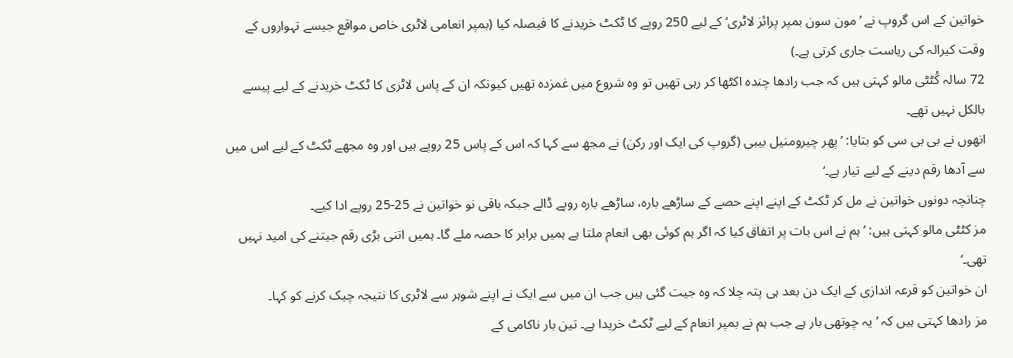خواتین کے اس گروپ نے ’مون سون بمپر پرائز لاٹری‘ کے لیے 250 روپے کا ٹکٹ خریدنے کا فیصلہ کیا (بمپر انعامی لاٹری خاص مواقع جیسے تہواروں کے وقت کیرالہ کی ریاست جاری کرتی ہے۔)
72 سالہ کُٹٹی مالو کہتی ہیں کہ جب رادھا چندہ اکٹھا کر رہی تھیں تو وہ شروع میں غمزدہ تھیں کیونکہ ان کے پاس لاٹری کا ٹکٹ خریدنے کے لیے پیسے بالکل نہیں تھے۔
انھوں نے بی بی سی کو بتایا: ’پھر چیرومنیل بیبی (گروپ کی ایک اور رکن) نے مجھ سے کہا کہ اس کے پاس 25 روپے ہیں اور وہ مجھے ٹکٹ کے لیے اس میں سے آدھا رقم دینے کے لیے تیار ہے۔‘
چنانچہ دونوں خواتین نے مل کر ٹکٹ کے اپنے اپنے حصے کے ساڑھے بارہ، ساڑھے بارہ روپے ڈالے جبکہ باقی نو خواتین نے 25-25 روپے ادا کیے۔
مز کٹٹی مالو کہتی ہیں: ’ہم نے اس بات پر اتفاق کیا کہ اگر ہم کوئی بھی انعام ملتا ہے ہمیں برابر کا حصہ ملے گا۔ ہمیں اتنی بڑی رقم جیتنے کی امید نہیں تھی۔‘
ان خواتین کو قرعہ اندازی کے ایک دن بعد ہی پتہ چلا کہ وہ جیت گئی ہیں جب ان میں سے ایک نے اپنے شوہر سے لاٹری کا نتیجہ چیک کرنے کو کہا۔
مز رادھا کہتی ہیں کہ ’یہ چوتھی بار ہے جب ہم نے بمپر انعام کے لیے ٹکٹ خریدا ہے۔ تین بار ناکامی کے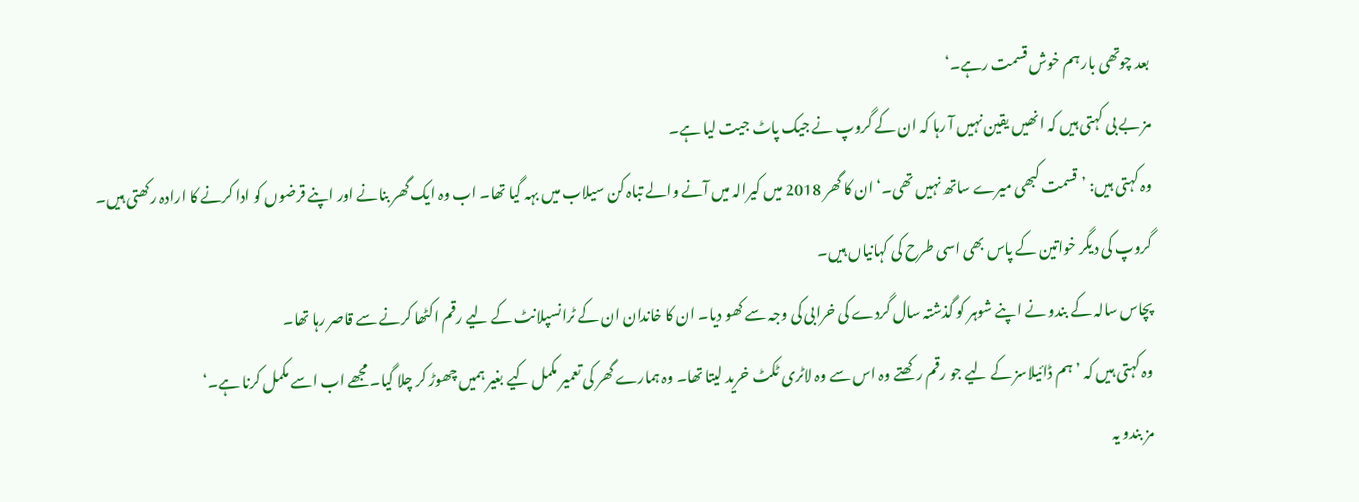بعد چوتھی بار ہم خوش قسمت رہے۔‘
مز بے بی کہتی ہیں کہ انھیں یقین نہیں آ رہا کہ ان کے گروپ نے جیک پاٹ جیت لیا ہے۔
وہ کہتی ہیں: ’قسمت کبھی میرے ساتھ نہیں تھی۔‘ ان کا گھر 2018 میں کیرالہ میں آنے والے تباہ کن سیلاب میں بہہ گیا تھا۔ اب وہ ایک گھر بنانے اور اپنے قرضوں کو ادا کرنے کا ارادہ رکھتی ہیں۔
گروپ کی دیگر خواتین کے پاس بھی اسی طرح کی کہانیاں ہیں۔
پچاس سالہ کے بندو نے اپنے شوہر کو گذشتہ سال گردے کی خرابی کی وجہ سے کھو دیا۔ ان کا خاندان ان کے ٹرانسپلانٹ کے لیے رقم اکٹھا کرنے سے قاصر رہا تھا۔
وہ کہتی ہیں کہ ’ہم ڈائیلاسز کے لیے جو رقم رکھتے وہ اس سے وہ لاٹری ٹکٹ خرید لیتا تھا۔ وہ ہمارے گھر کی تعمیر مکمل کیے بغیر ہمیں چھوڑ کر چلا گیا۔ مجھے اب اسے مکمل کرنا ہے۔‘
مز بندو یہ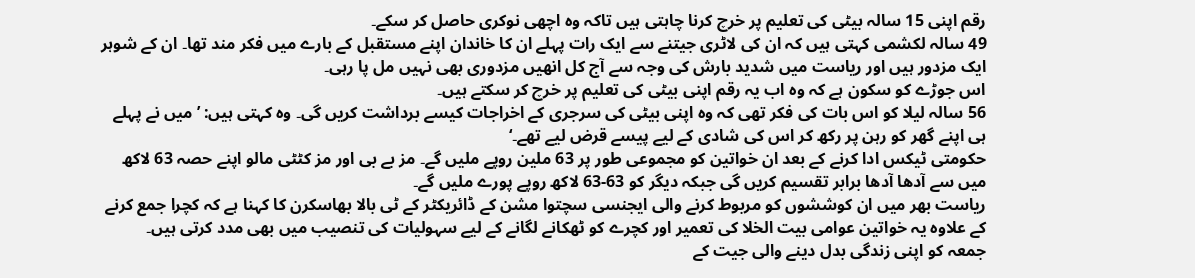رقم اپنی 15 سالہ بیٹی کی تعلیم پر خرچ کرنا چاہتی ہیں تاکہ وہ اچھی نوکری حاصل کر سکے۔
49 سالہ لکشمی کہتی ہیں کہ ان کی لاٹری جیتنے سے ایک رات پہلے ان کا خاندان اپنے مستقبل کے بارے میں فکر مند تھا۔ ان کے شوہر ایک مزدور ہیں اور ریاست میں شدید بارش کی وجہ سے آج کل انھیں مزدوری بھی نہیں مل پا رہی۔
اس جوڑے کو سکون ہے کہ وہ اب یہ رقم اپنی بیٹی کی تعلیم پر خرچ کر سکتے ہیں۔
56 سالہ لیلا کو اس بات کی فکر تھی کہ وہ اپنی بیٹی کی سرجری کے اخراجات کیسے برداشت کریں گی۔ وہ کہتی ہیں: ’میں نے پہلے ہی اپنے گھر کو رہن پر رکھ کر اس کی شادی کے لیے پیسے قرض لیے تھے۔‘
حکومتی ٹیکس ادا کرنے کے بعد ان خواتین کو مجموعی طور پر 63 ملین روپے ملیں گے۔ مز بے بی اور مز کٹٹی مالو اپنے حصہ 63 لاکھ میں سے آدھا آدھا برابر تقسیم کریں گی جبکہ دیگر کو 63-63 لاکھ روپے پورے ملیں گے۔
ریاست بھر میں ان کوششوں کو مربوط کرنے والی ایجنسی سچتوا مشن کے ڈائریکٹر کے ٹی بالا بھاسکرن کا کہنا ہے کہ کچرا جمع کرنے کے علاوہ یہ خواتین عوامی بیت الخلا کی تعمیر اور کچرے کو ٹھکانے لگانے کے لیے سہولیات کی تنصیب میں بھی مدد کرتی ہیں۔
جمعہ کو اپنی زندگی بدل دینے والی جیت کے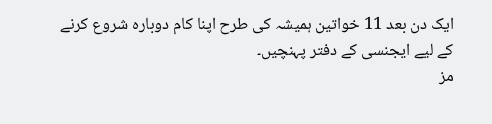ایک دن بعد 11 خواتین ہمیشہ کی طرح اپنا کام دوبارہ شروع کرنے کے لیے ایجنسی کے دفتر پہنچیں۔
مز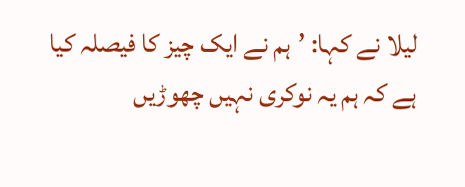لیلا نے کہا: ’ہم نے ایک چیز کا فیصلہ کیا ہے کہ ہم یہ نوکری نہیں چھوڑیں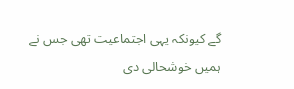گے کیونکہ یہی اجتماعیت تھی جس نے ہمیں خوشحالی دی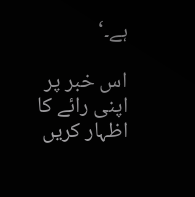ہے۔‘

اس خبر پر اپنی رائے کا اظہار کریں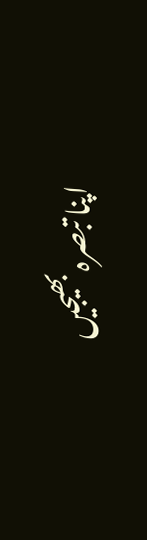اپنا تبصرہ بھیجیں